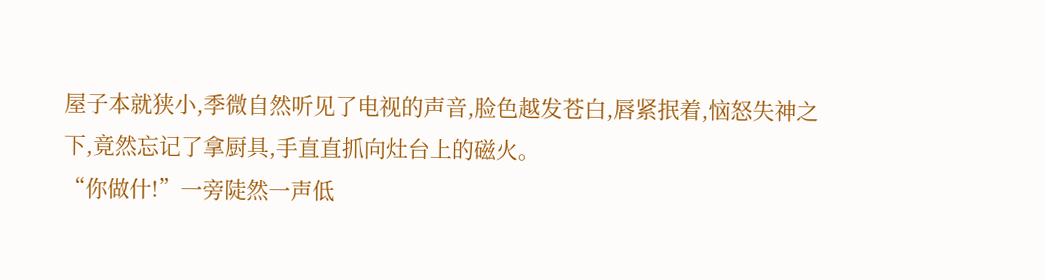屋子本就狭小,季微自然听见了电视的声音,脸色越发苍白,唇紧抿着,恼怒失神之下,竟然忘记了拿厨具,手直直抓向灶台上的磁火。
“你做什!”一旁陡然一声低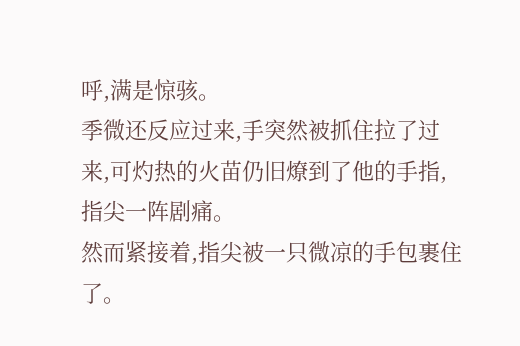呼,满是惊骇。
季微还反应过来,手突然被抓住拉了过来,可灼热的火苗仍旧燎到了他的手指,指尖一阵剧痛。
然而紧接着,指尖被一只微凉的手包裹住了。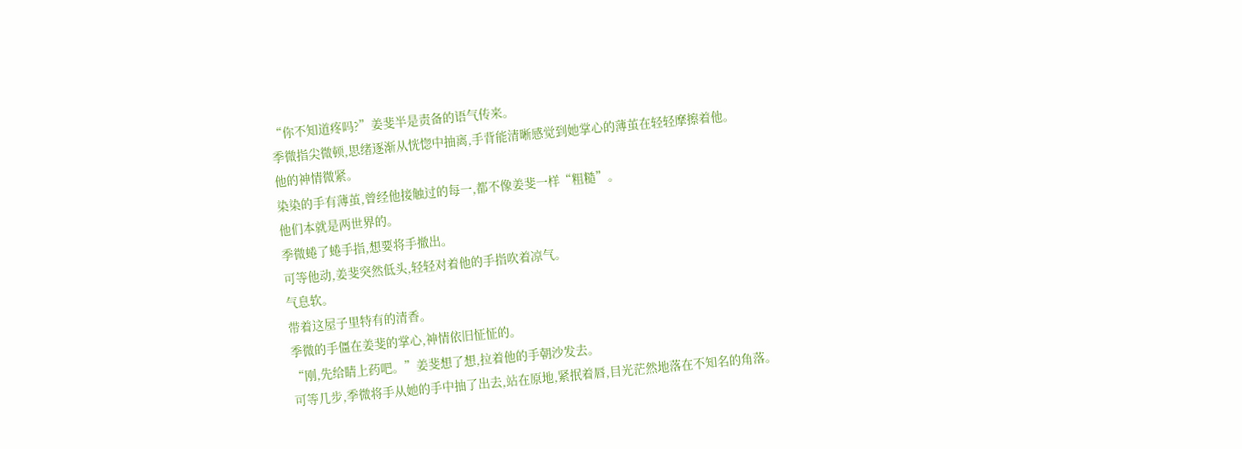“你不知道疼吗?”姜斐半是责备的语气传来。
季微指尖微顿,思绪逐渐从恍惚中抽离,手背能清晰感觉到她掌心的薄茧在轻轻摩擦着他。
他的神情微紧。
染染的手有薄茧,曾经他接触过的每一,都不像姜斐一样“粗糙”。
他们本就是两世界的。
季微蜷了蜷手指,想要将手撤出。
可等他动,姜斐突然低头,轻轻对着他的手指吹着凉气。
气息软。
带着这屋子里特有的清香。
季微的手僵在姜斐的掌心,神情依旧怔怔的。
“刚,先给睛上药吧。”姜斐想了想,拉着他的手朝沙发去。
可等几步,季微将手从她的手中抽了出去,站在原地,紧抿着唇,目光茫然地落在不知名的角落。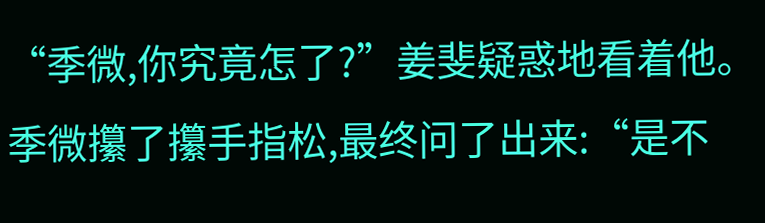“季微,你究竟怎了?”姜斐疑惑地看着他。
季微攥了攥手指松,最终问了出来:“是不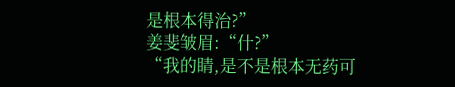是根本得治?”
姜斐皱眉:“什?”
“我的睛,是不是根本无药可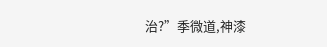治?”季微道,神漆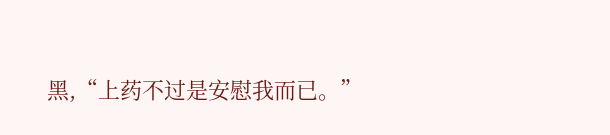黑,“上药不过是安慰我而已。”